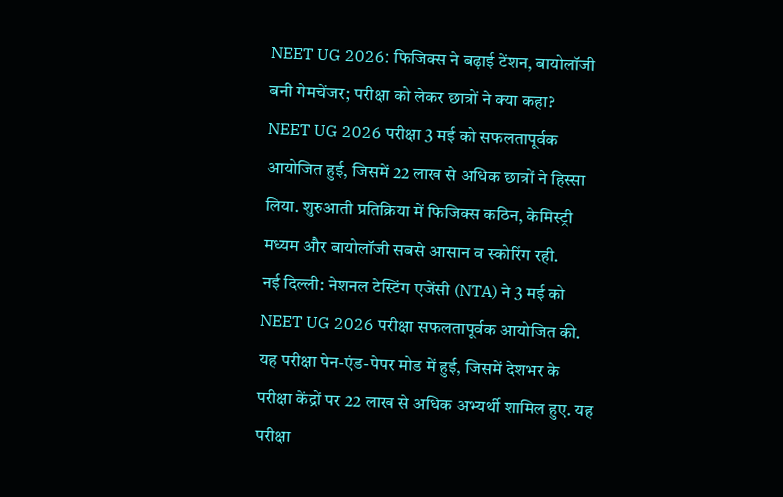NEET UG 2026: फिजिक्स ने बढ़ाई टेंशन, बायोलॉजी बनी गेमचेंजर; परीक्षा को लेकर छात्रों ने क्या कहा?
NEET UG 2026 परीक्षा 3 मई को सफलतापूर्वक आयोजित हुई, जिसमें 22 लाख से अधिक छात्रों ने हिस्सा लिया. शुरुआती प्रतिक्रिया में फिजिक्स कठिन, केमिस्ट्री मध्यम और बायोलॉजी सबसे आसान व स्कोरिंग रही.
नई दिल्ली: नेशनल टेस्टिंग एजेंसी (NTA) ने 3 मई को NEET UG 2026 परीक्षा सफलतापूर्वक आयोजित की. यह परीक्षा पेन-एंड-पेपर मोड में हुई, जिसमें देशभर के परीक्षा केंद्रों पर 22 लाख से अधिक अभ्यर्थी शामिल हुए. यह परीक्षा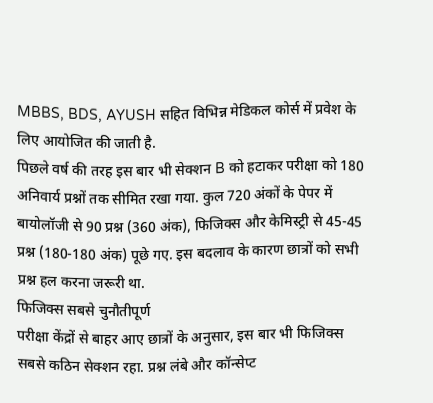MBBS, BDS, AYUSH सहित विभिन्न मेडिकल कोर्स में प्रवेश के लिए आयोजित की जाती है.
पिछले वर्ष की तरह इस बार भी सेक्शन B को हटाकर परीक्षा को 180 अनिवार्य प्रश्नों तक सीमित रखा गया. कुल 720 अंकों के पेपर में बायोलॉजी से 90 प्रश्न (360 अंक), फिजिक्स और केमिस्ट्री से 45-45 प्रश्न (180-180 अंक) पूछे गए. इस बदलाव के कारण छात्रों को सभी प्रश्न हल करना जरूरी था.
फिजिक्स सबसे चुनौतीपूर्ण
परीक्षा केंद्रों से बाहर आए छात्रों के अनुसार, इस बार भी फिजिक्स सबसे कठिन सेक्शन रहा. प्रश्न लंबे और कॉन्सेप्ट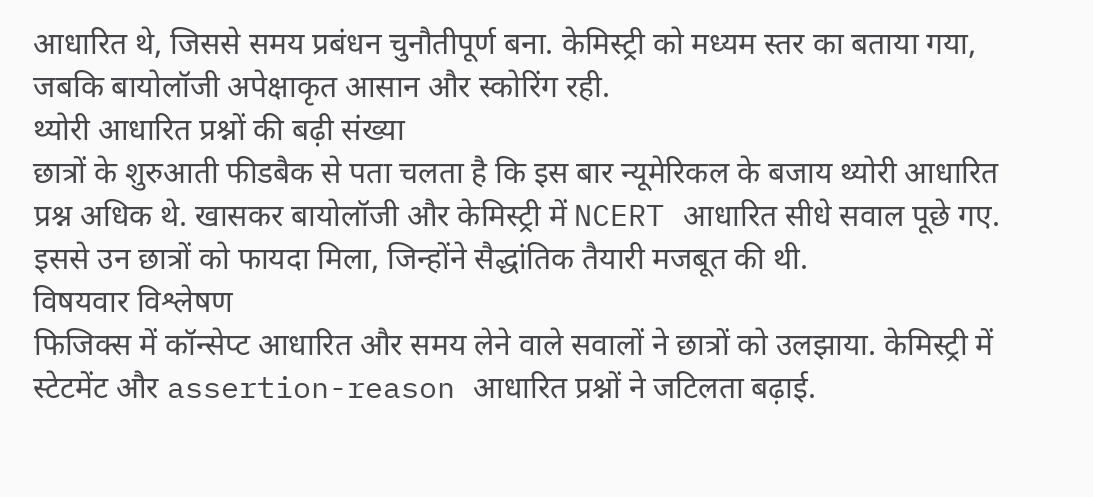आधारित थे, जिससे समय प्रबंधन चुनौतीपूर्ण बना. केमिस्ट्री को मध्यम स्तर का बताया गया, जबकि बायोलॉजी अपेक्षाकृत आसान और स्कोरिंग रही.
थ्योरी आधारित प्रश्नों की बढ़ी संख्या
छात्रों के शुरुआती फीडबैक से पता चलता है कि इस बार न्यूमेरिकल के बजाय थ्योरी आधारित प्रश्न अधिक थे. खासकर बायोलॉजी और केमिस्ट्री में NCERT आधारित सीधे सवाल पूछे गए. इससे उन छात्रों को फायदा मिला, जिन्होंने सैद्धांतिक तैयारी मजबूत की थी.
विषयवार विश्लेषण
फिजिक्स में कॉन्सेप्ट आधारित और समय लेने वाले सवालों ने छात्रों को उलझाया. केमिस्ट्री में स्टेटमेंट और assertion-reason आधारित प्रश्नों ने जटिलता बढ़ाई.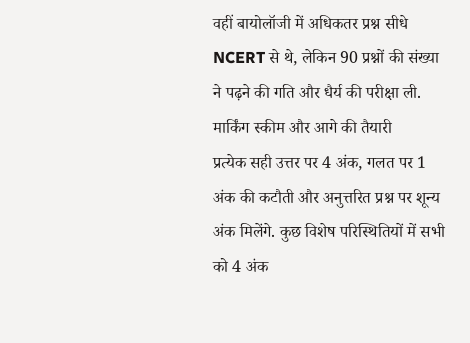वहीं बायोलॉजी में अधिकतर प्रश्न सीधे NCERT से थे, लेकिन 90 प्रश्नों की संख्या ने पढ़ने की गति और धैर्य की परीक्षा ली.
मार्किंग स्कीम और आगे की तैयारी
प्रत्येक सही उत्तर पर 4 अंक, गलत पर 1 अंक की कटौती और अनुत्तरित प्रश्न पर शून्य अंक मिलेंगे. कुछ विशेष परिस्थितियों में सभी को 4 अंक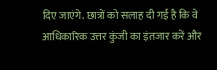दिए जाएंगे. छात्रों को सलाह दी गई है कि वे आधिकारिक उत्तर कुंजी का इंतजार करें और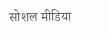सोशल मीडिया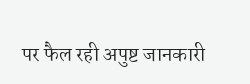पर फैल रही अपुष्ट जानकारी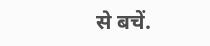से बचें.